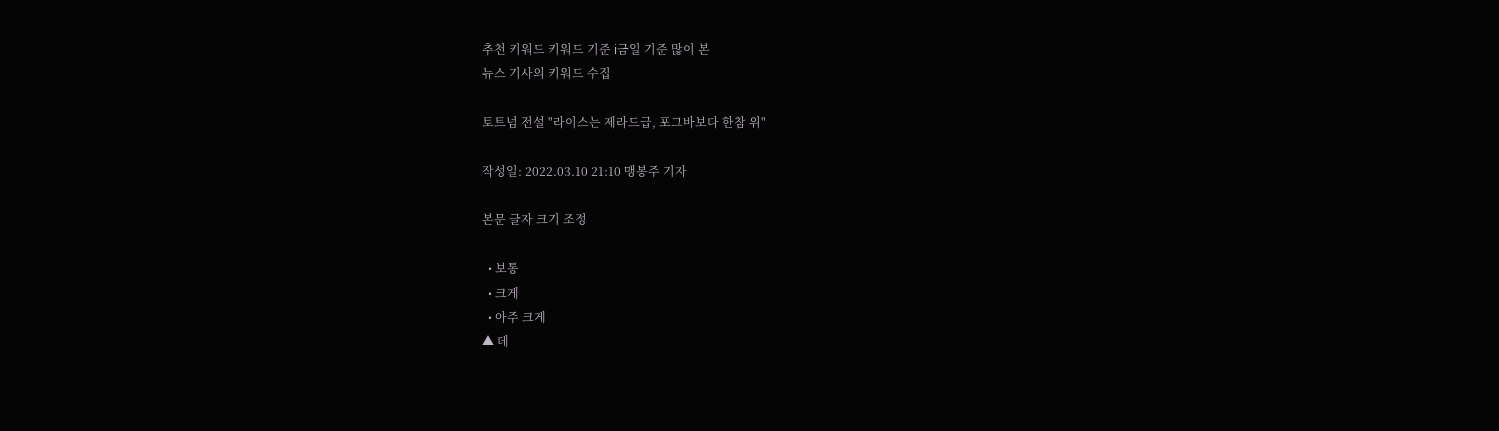추천 키워드 키워드 기준 i금일 기준 많이 본
뉴스 기사의 키워드 수집

토트넘 전설 "라이스는 제라드급, 포그바보다 한참 위"

작성일: 2022.03.10 21:10 맹봉주 기자

본문 글자 크기 조정

  • 보통
  • 크게
  • 아주 크게
▲ 데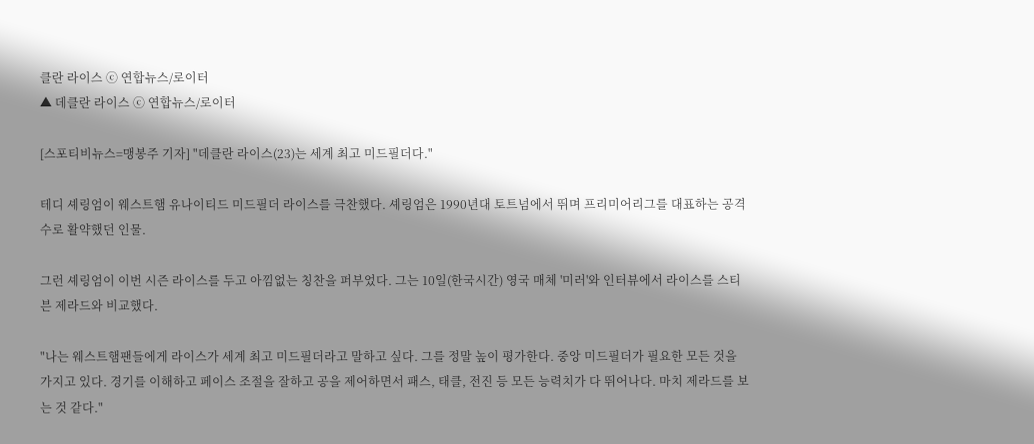클란 라이스 ⓒ 연합뉴스/로이터
▲ 데클란 라이스 ⓒ 연합뉴스/로이터

[스포티비뉴스=맹봉주 기자] "데클란 라이스(23)는 세계 최고 미드필더다."

테디 셰링엄이 웨스트햄 유나이티드 미드필더 라이스를 극찬했다. 셰링엄은 1990년대 토트넘에서 뛰며 프리미어리그를 대표하는 공격수로 활약했던 인물.

그런 셰링엄이 이번 시즌 라이스를 두고 아낌없는 칭찬을 퍼부었다. 그는 10일(한국시간) 영국 매체 '미러'와 인터뷰에서 라이스를 스티븐 제라드와 비교했다.

"나는 웨스트햄팬들에게 라이스가 세계 최고 미드필더라고 말하고 싶다. 그를 정말 높이 평가한다. 중앙 미드필더가 필요한 모든 것을 가지고 있다. 경기를 이해하고 페이스 조절을 잘하고 공을 제어하면서 패스, 태클, 전진 등 모든 능력치가 다 뛰어나다. 마치 제라드를 보는 것 같다."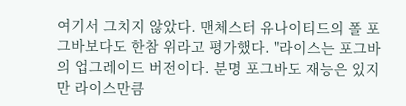여기서 그치지 않았다. 맨체스터 유나이티드의 폴 포그바보다도 한참 위라고 평가했다. "라이스는 포그바의 업그레이드 버전이다. 분명 포그바도 재능은 있지만 라이스만큼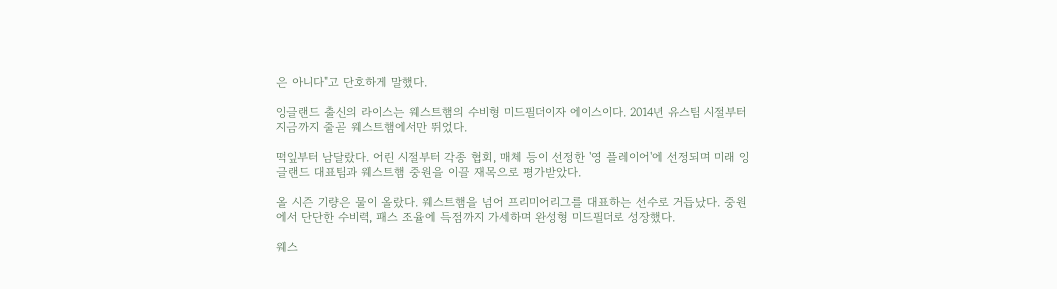은 아니다"고 단호하게 말했다.

잉글랜드 출신의 라이스는 웨스트햄의 수비형 미드필더이자 에이스이다. 2014년 유스팀 시절부터 지금까지 줄곧 웨스트햄에서만 뛰었다.

떡잎부터 남달랐다. 어린 시절부터 각종 협회, 매체 등이 선정한 '영 플레이어'에 선정되며 미래 잉글랜드 대표팀과 웨스트햄 중원을 이끌 재목으로 평가받았다.

올 시즌 기량은 물이 올랐다. 웨스트햄을 넘어 프리미어리그를 대표하는 선수로 거듭났다. 중원에서 단단한 수비력, 패스 조율에 득점까지 가세하며 완성형 미드필더로 성장했다.

웨스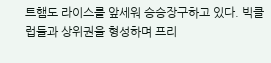트햄도 라이스를 앞세워 승승장구하고 있다. 빅클럽들과 상위권을 형성하며 프리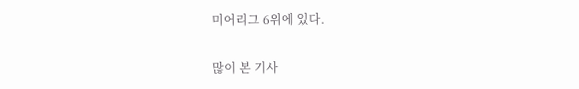미어리그 6위에 있다.

많이 본 기사